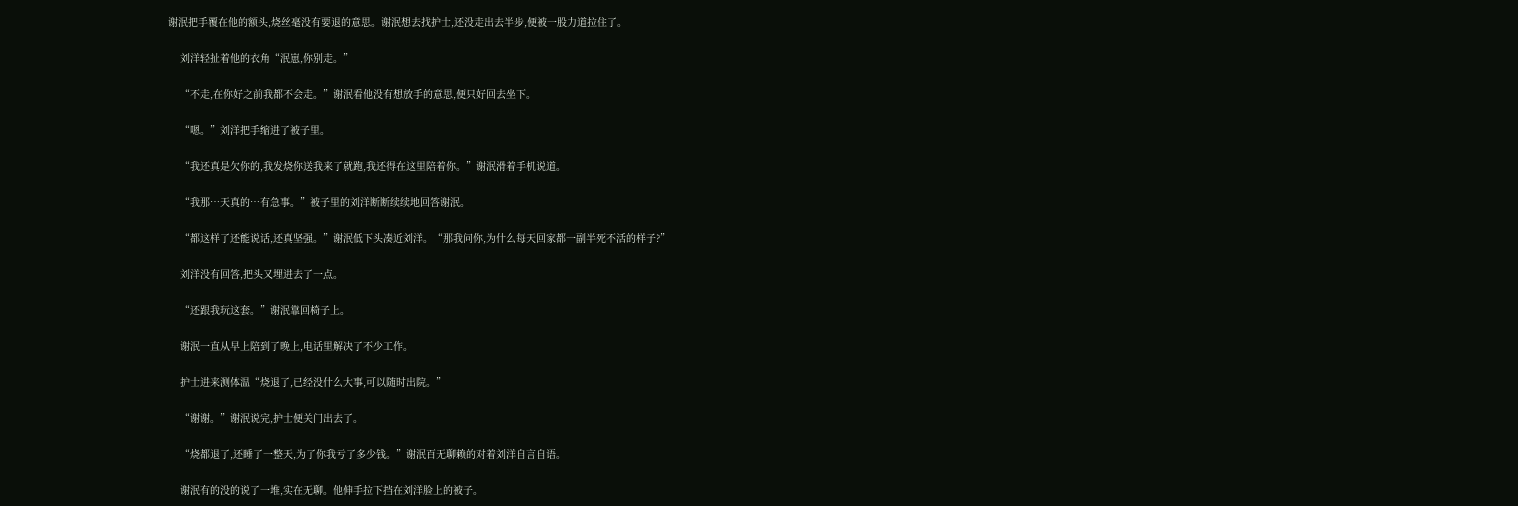谢泯把手覆在他的额头,烧丝毫没有要退的意思。谢泯想去找护士,还没走出去半步,便被一股力道拉住了。

    刘洋轻扯着他的衣角“泯崽,你别走。”

    “不走,在你好之前我都不会走。”谢泯看他没有想放手的意思,便只好回去坐下。

    “嗯。”刘洋把手缩进了被子里。

    “我还真是欠你的,我发烧你送我来了就跑,我还得在这里陪着你。”谢泯滑着手机说道。

    “我那…天真的…有急事。”被子里的刘洋断断续续地回答谢泯。

    “都这样了还能说话,还真坚强。”谢泯低下头凑近刘洋。“那我问你,为什么每天回家都一副半死不活的样子?”

    刘洋没有回答,把头又埋进去了一点。

    “还跟我玩这套。”谢泯靠回椅子上。

    谢泯一直从早上陪到了晚上,电话里解决了不少工作。

    护士进来测体温“烧退了,已经没什么大事,可以随时出院。”

    “谢谢。”谢泯说完,护士便关门出去了。

    “烧都退了,还睡了一整天,为了你我亏了多少钱。”谢泯百无聊赖的对着刘洋自言自语。

    谢泯有的没的说了一堆,实在无聊。他伸手拉下挡在刘洋脸上的被子。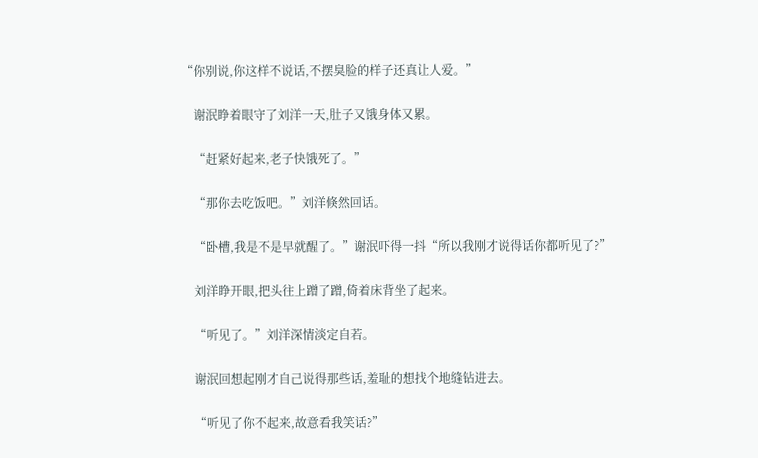“你别说,你这样不说话,不摆臭脸的样子还真让人爱。”

    谢泯睁着眼守了刘洋一天,肚子又饿身体又累。

    “赶紧好起来,老子快饿死了。”

    “那你去吃饭吧。”刘洋倏然回话。

    “卧槽,我是不是早就醒了。”谢泯吓得一抖“所以我刚才说得话你都听见了?”

    刘洋睁开眼,把头往上蹭了蹭,倚着床背坐了起来。

    “听见了。”刘洋深情淡定自若。

    谢泯回想起刚才自己说得那些话,羞耻的想找个地缝钻进去。

    “听见了你不起来,故意看我笑话?”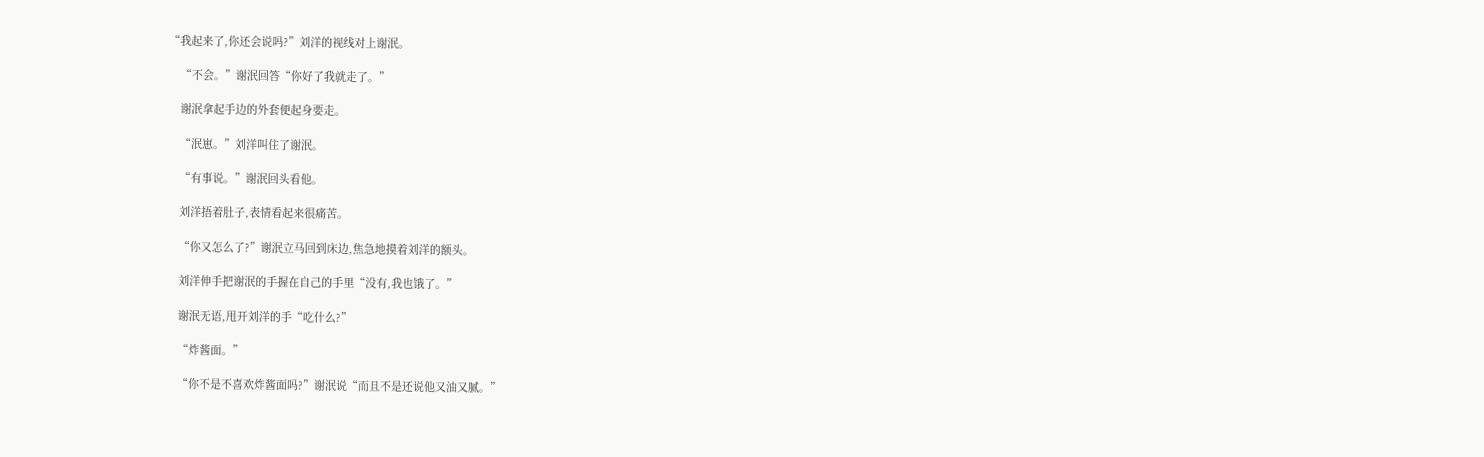“我起来了,你还会说吗?”刘洋的视线对上谢泯。

    “不会。”谢泯回答“你好了我就走了。”

    谢泯拿起手边的外套便起身要走。

    “泯崽。”刘洋叫住了谢泯。

    “有事说。”谢泯回头看他。

    刘洋捂着肚子,表情看起来很痛苦。

    “你又怎么了?”谢泯立马回到床边,焦急地摸着刘洋的额头。

    刘洋伸手把谢泯的手握在自己的手里“没有,我也饿了。”

    谢泯无语,甩开刘洋的手“吃什么?”

    “炸酱面。”

    “你不是不喜欢炸酱面吗?”谢泯说“而且不是还说他又油又腻。”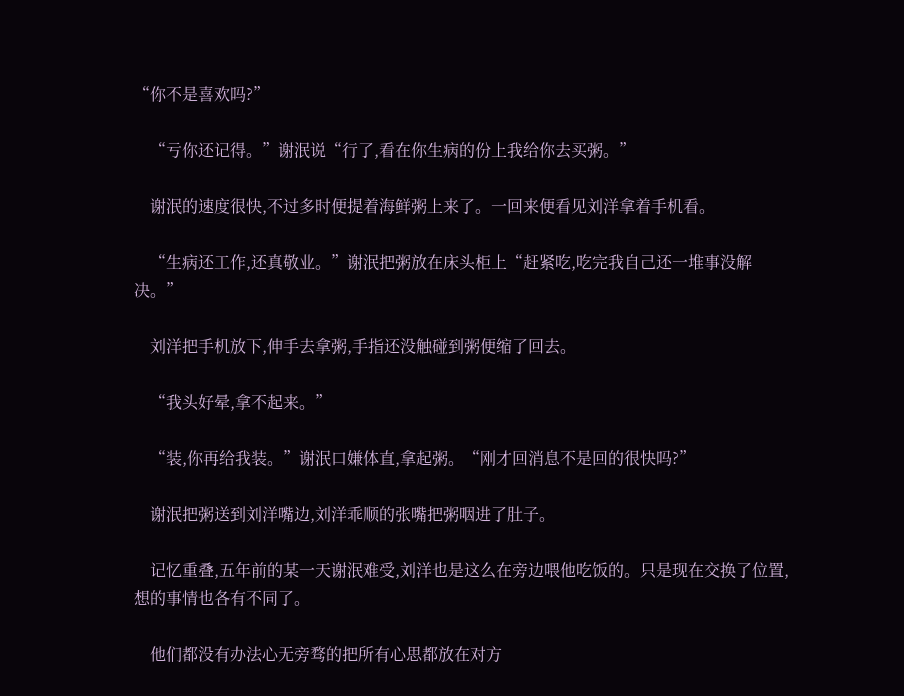“你不是喜欢吗?”

    “亏你还记得。”谢泯说“行了,看在你生病的份上我给你去买粥。”

    谢泯的速度很快,不过多时便提着海鲜粥上来了。一回来便看见刘洋拿着手机看。

    “生病还工作,还真敬业。”谢泯把粥放在床头柜上“赶紧吃,吃完我自己还一堆事没解决。”

    刘洋把手机放下,伸手去拿粥,手指还没触碰到粥便缩了回去。

    “我头好晕,拿不起来。”

    “装,你再给我装。”谢泯口嫌体直,拿起粥。“刚才回消息不是回的很快吗?”

    谢泯把粥送到刘洋嘴边,刘洋乖顺的张嘴把粥咽进了肚子。

    记忆重叠,五年前的某一天谢泯难受,刘洋也是这么在旁边喂他吃饭的。只是现在交换了位置,想的事情也各有不同了。

    他们都没有办法心无旁骛的把所有心思都放在对方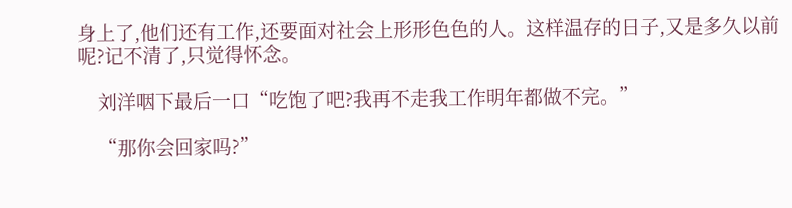身上了,他们还有工作,还要面对社会上形形色色的人。这样温存的日子,又是多久以前呢?记不清了,只觉得怀念。

    刘洋咽下最后一口“吃饱了吧?我再不走我工作明年都做不完。”

    “那你会回家吗?”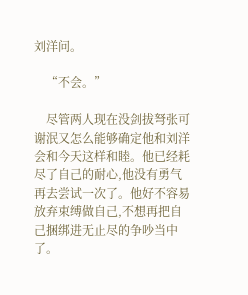刘洋问。

    “不会。”

    尽管两人现在没剑拔弩张可谢泯又怎么能够确定他和刘洋会和今天这样和睦。他已经耗尽了自己的耐心,他没有勇气再去尝试一次了。他好不容易放弃束缚做自己,不想再把自己捆绑进无止尽的争吵当中了。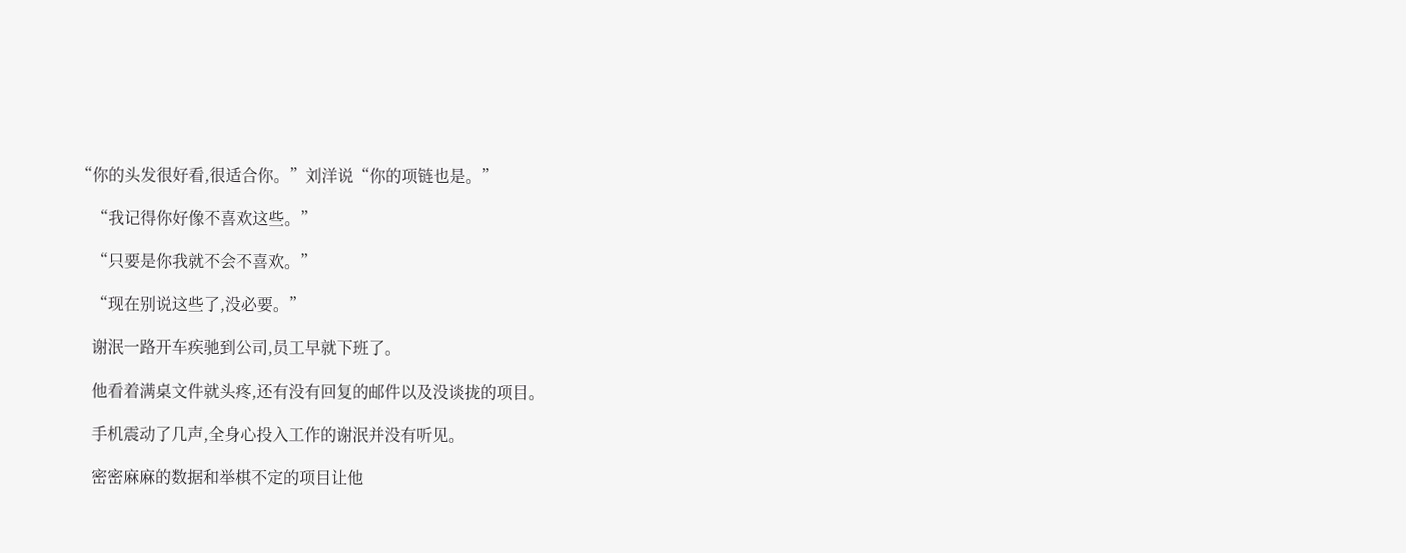“你的头发很好看,很适合你。”刘洋说“你的项链也是。”

    “我记得你好像不喜欢这些。”

    “只要是你我就不会不喜欢。”

    “现在别说这些了,没必要。”

    谢泯一路开车疾驰到公司,员工早就下班了。

    他看着满桌文件就头疼,还有没有回复的邮件以及没谈拢的项目。

    手机震动了几声,全身心投入工作的谢泯并没有听见。

    密密麻麻的数据和举棋不定的项目让他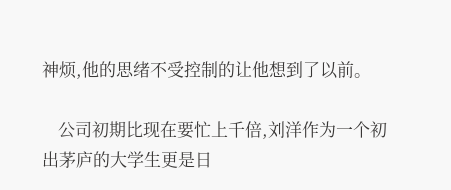神烦,他的思绪不受控制的让他想到了以前。

    公司初期比现在要忙上千倍,刘洋作为一个初出茅庐的大学生更是日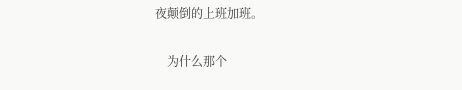夜颠倒的上班加班。

    为什么那个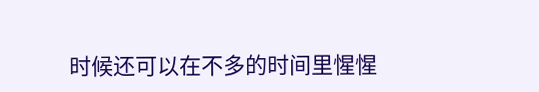时候还可以在不多的时间里惺惺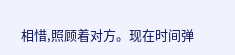相惜,照顾着对方。现在时间弹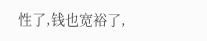性了,钱也宽裕了,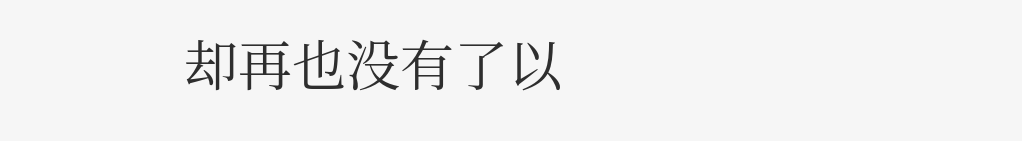却再也没有了以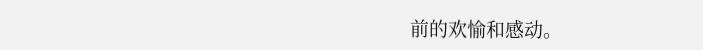前的欢愉和感动。